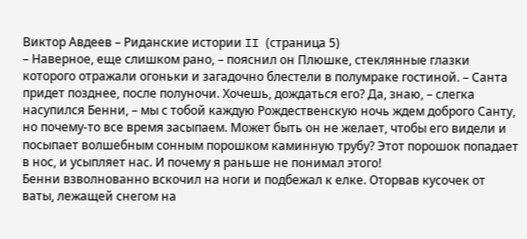Виктор Авдеев – Риданские истории II (страница 5)
– Наверное, еще слишком рано, – пояснил он Плюшке, стеклянные глазки которого отражали огоньки и загадочно блестели в полумраке гостиной. – Санта придет позднее, после полуночи. Хочешь, дождаться его? Да, знаю, – слегка насупился Бенни, – мы с тобой каждую Рождественскую ночь ждем доброго Санту, но почему-то все время засыпаем. Может быть он не желает, чтобы его видели и посыпает волшебным сонным порошком каминную трубу? Этот порошок попадает в нос, и усыпляет нас. И почему я раньше не понимал этого!
Бенни взволнованно вскочил на ноги и подбежал к елке. Оторвав кусочек от ваты, лежащей снегом на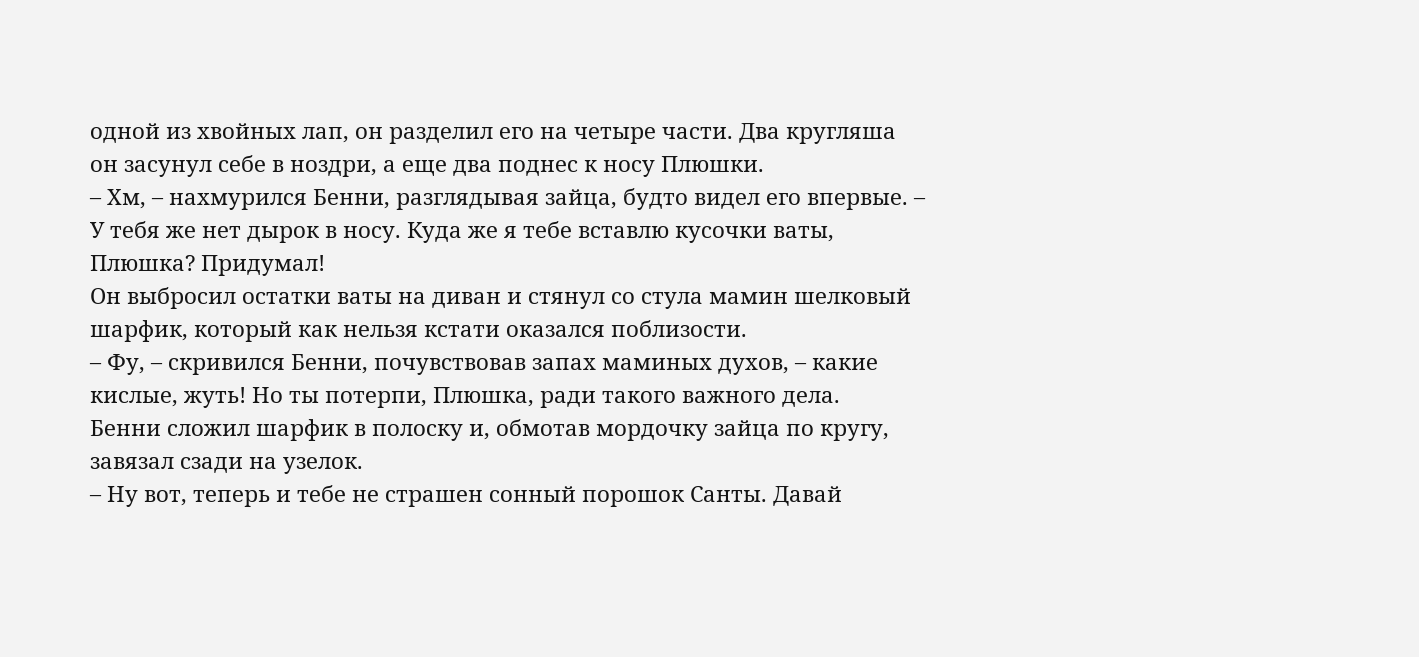одной из хвойных лап, он разделил его на четыре части. Два кругляша он засунул себе в ноздри, а еще два поднес к носу Плюшки.
– Хм, – нахмурился Бенни, разглядывая зайца, будто видел его впервые. – У тебя же нет дырок в носу. Куда же я тебе вставлю кусочки ваты, Плюшка? Придумал!
Он выбросил остатки ваты на диван и стянул со стула мамин шелковый шарфик, который как нельзя кстати оказался поблизости.
– Фу, – скривился Бенни, почувствовав запах маминых духов, – какие кислые, жуть! Но ты потерпи, Плюшка, ради такого важного дела.
Бенни сложил шарфик в полоску и, обмотав мордочку зайца по кругу, завязал сзади на узелок.
– Ну вот, теперь и тебе не страшен сонный порошок Санты. Давай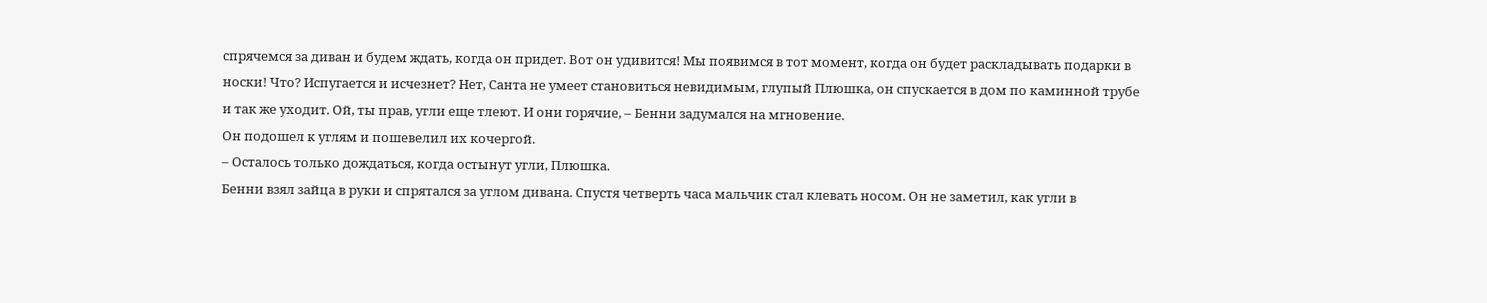спрячемся за диван и будем ждать, когда он придет. Вот он удивится! Мы появимся в тот момент, когда он будет раскладывать подарки в носки! Что? Испугается и исчезнет? Нет, Санта не умеет становиться невидимым, глупый Плюшка, он спускается в дом по каминной трубе и так же уходит. Ой, ты прав, угли еще тлеют. И они горячие, – Бенни задумался на мгновение.
Он подошел к углям и пошевелил их кочергой.
– Осталось только дождаться, когда остынут угли, Плюшка.
Бенни взял зайца в руки и спрятался за углом дивана. Спустя четверть часа мальчик стал клевать носом. Он не заметил, как угли в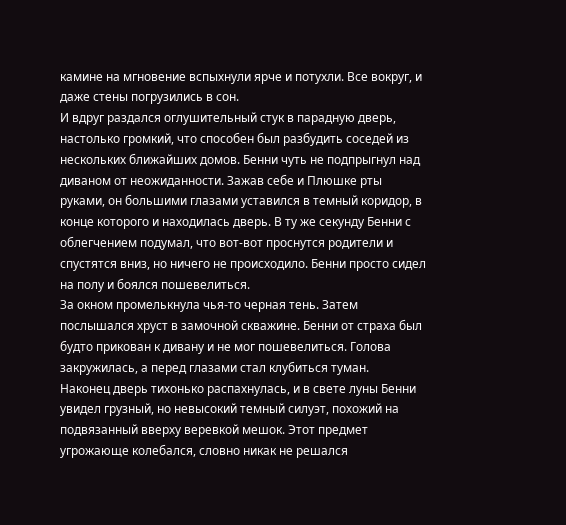камине на мгновение вспыхнули ярче и потухли. Все вокруг, и даже стены погрузились в сон.
И вдруг раздался оглушительный стук в парадную дверь, настолько громкий, что способен был разбудить соседей из нескольких ближайших домов. Бенни чуть не подпрыгнул над диваном от неожиданности. Зажав себе и Плюшке рты руками, он большими глазами уставился в темный коридор, в конце которого и находилась дверь. В ту же секунду Бенни с облегчением подумал, что вот-вот проснутся родители и спустятся вниз, но ничего не происходило. Бенни просто сидел на полу и боялся пошевелиться.
За окном промелькнула чья-то черная тень. Затем послышался хруст в замочной скважине. Бенни от страха был будто прикован к дивану и не мог пошевелиться. Голова закружилась, а перед глазами стал клубиться туман.
Наконец дверь тихонько распахнулась, и в свете луны Бенни увидел грузный, но невысокий темный силуэт, похожий на подвязанный вверху веревкой мешок. Этот предмет угрожающе колебался, словно никак не решался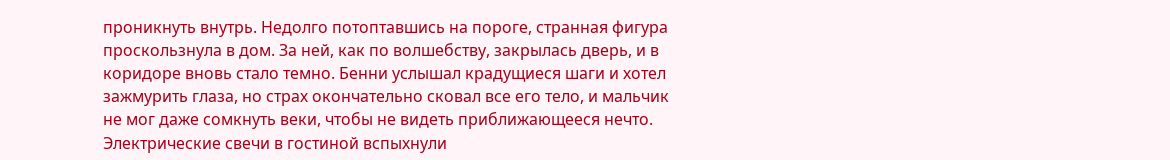проникнуть внутрь. Недолго потоптавшись на пороге, странная фигура проскользнула в дом. За ней, как по волшебству, закрылась дверь, и в коридоре вновь стало темно. Бенни услышал крадущиеся шаги и хотел зажмурить глаза, но страх окончательно сковал все его тело, и мальчик не мог даже сомкнуть веки, чтобы не видеть приближающееся нечто.
Электрические свечи в гостиной вспыхнули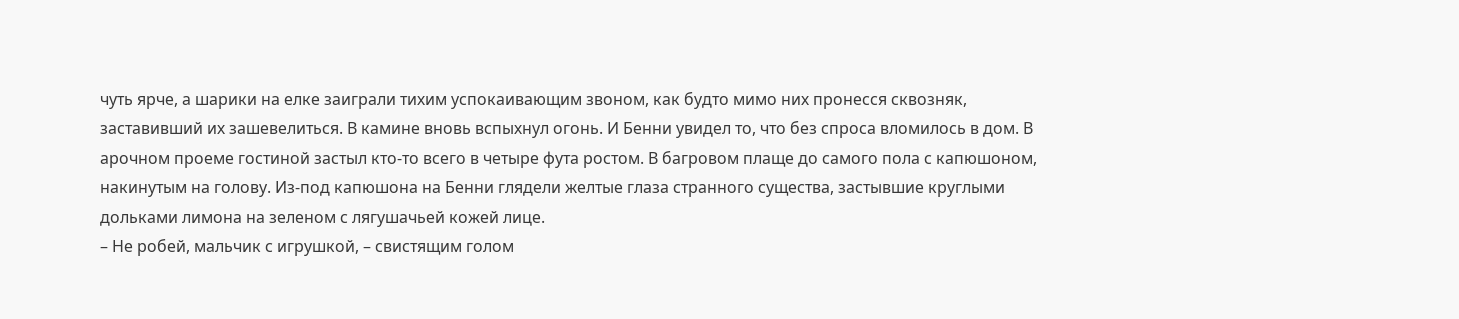чуть ярче, а шарики на елке заиграли тихим успокаивающим звоном, как будто мимо них пронесся сквозняк, заставивший их зашевелиться. В камине вновь вспыхнул огонь. И Бенни увидел то, что без спроса вломилось в дом. В арочном проеме гостиной застыл кто-то всего в четыре фута ростом. В багровом плаще до самого пола с капюшоном, накинутым на голову. Из-под капюшона на Бенни глядели желтые глаза странного существа, застывшие круглыми дольками лимона на зеленом с лягушачьей кожей лице.
– Не робей, мальчик с игрушкой, – свистящим голом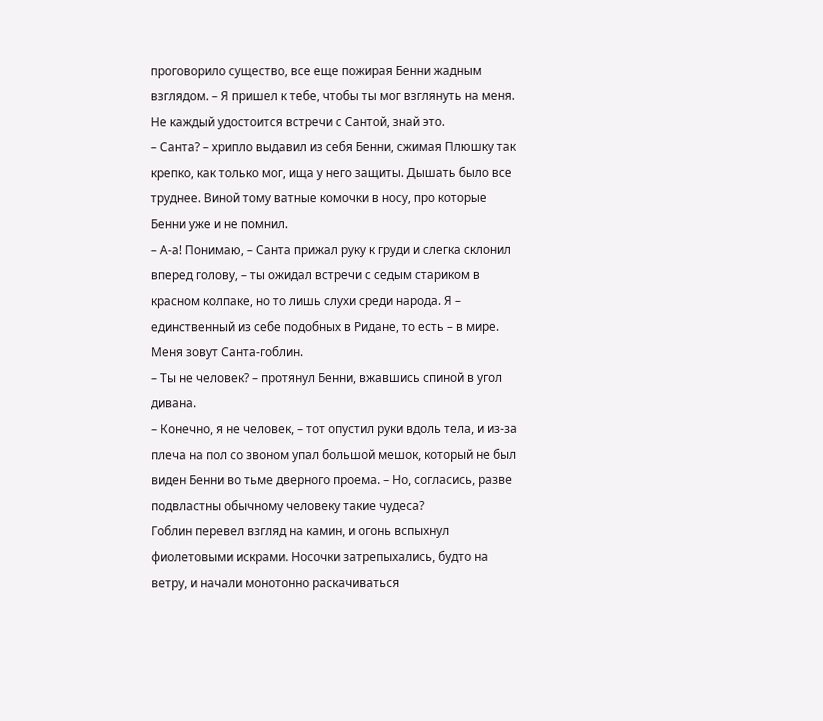проговорило существо, все еще пожирая Бенни жадным взглядом. – Я пришел к тебе, чтобы ты мог взглянуть на меня. Не каждый удостоится встречи с Сантой, знай это.
– Санта? – хрипло выдавил из себя Бенни, сжимая Плюшку так крепко, как только мог, ища у него защиты. Дышать было все труднее. Виной тому ватные комочки в носу, про которые Бенни уже и не помнил.
– А-а! Понимаю, – Санта прижал руку к груди и слегка склонил вперед голову, – ты ожидал встречи с седым стариком в красном колпаке, но то лишь слухи среди народа. Я – единственный из себе подобных в Ридане, то есть – в мире. Меня зовут Санта-гоблин.
– Ты не человек? – протянул Бенни, вжавшись спиной в угол дивана.
– Конечно, я не человек, – тот опустил руки вдоль тела, и из-за плеча на пол со звоном упал большой мешок, который не был виден Бенни во тьме дверного проема. – Но, согласись, разве подвластны обычному человеку такие чудеса?
Гоблин перевел взгляд на камин, и огонь вспыхнул фиолетовыми искрами. Носочки затрепыхались, будто на ветру, и начали монотонно раскачиваться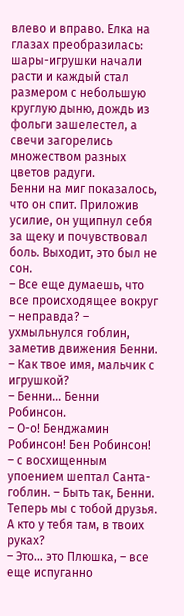влево и вправо. Елка на глазах преобразилась: шары-игрушки начали расти и каждый стал размером с небольшую круглую дыню, дождь из фольги зашелестел, а свечи загорелись множеством разных цветов радуги.
Бенни на миг показалось, что он спит. Приложив усилие, он ущипнул себя за щеку и почувствовал боль. Выходит, это был не сон.
– Все еще думаешь, что все происходящее вокруг – неправда? – ухмыльнулся гоблин, заметив движения Бенни. – Как твое имя, мальчик с игрушкой?
– Бенни… Бенни Робинсон.
– О-о! Бенджамин Робинсон! Бен Робинсон! – с восхищенным упоением шептал Санта-гоблин. – Быть так, Бенни. Теперь мы с тобой друзья. А кто у тебя там, в твоих руках?
– Это… это Плюшка, – все еще испуганно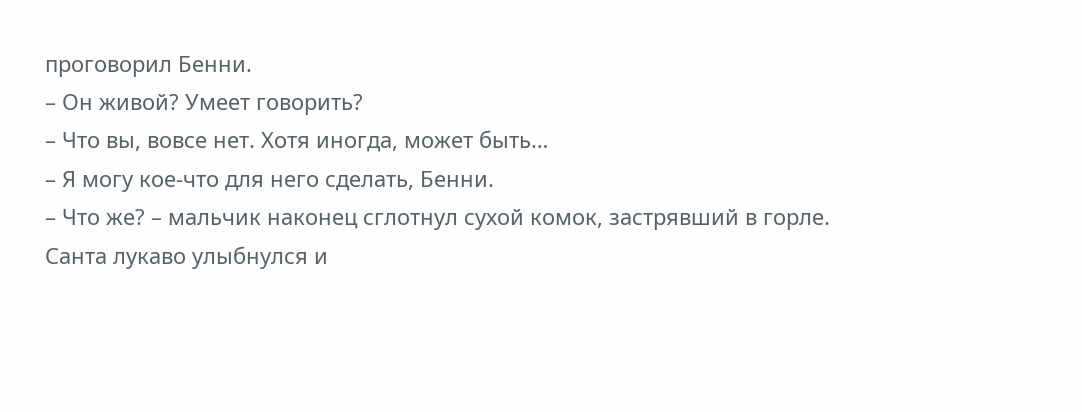проговорил Бенни.
– Он живой? Умеет говорить?
– Что вы, вовсе нет. Хотя иногда, может быть…
– Я могу кое-что для него сделать, Бенни.
– Что же? – мальчик наконец сглотнул сухой комок, застрявший в горле.
Санта лукаво улыбнулся и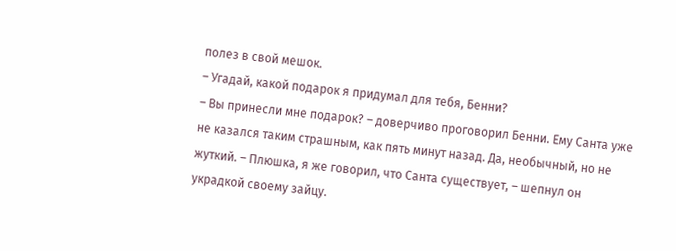полез в свой мешок.
– Угадай, какой подарок я придумал для тебя, Бенни?
– Вы принесли мне подарок? – доверчиво проговорил Бенни. Ему Санта уже не казался таким страшным, как пять минут назад. Да, необычный, но не жуткий. – Плюшка, я же говорил, что Санта существует, – шепнул он украдкой своему зайцу.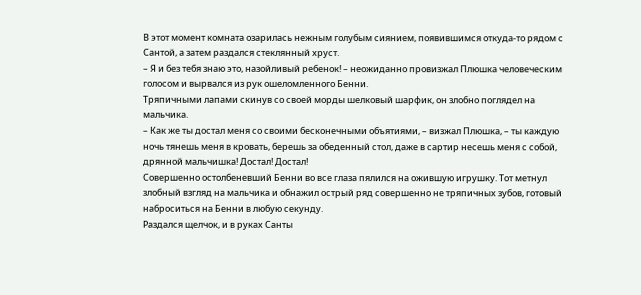В этот момент комната озарилась нежным голубым сиянием, появившимся откуда-то рядом с Сантой, а затем раздался стеклянный хруст.
– Я и без тебя знаю это, назойливый ребенок! – неожиданно провизжал Плюшка человеческим голосом и вырвался из рук ошеломленного Бенни.
Тряпичными лапами скинув со своей морды шелковый шарфик, он злобно поглядел на мальчика.
– Как же ты достал меня со своими бесконечными объятиями, – визжал Плюшка, – ты каждую ночь тянешь меня в кровать, берешь за обеденный стол, даже в сартир несешь меня с собой, дрянной мальчишка! Достал! Достал!
Совершенно остолбеневший Бенни во все глаза пялился на ожившую игрушку. Тот метнул злобный взгляд на мальчика и обнажил острый ряд совершенно не тряпичных зубов, готовый наброситься на Бенни в любую секунду.
Раздался щелчок, и в руках Санты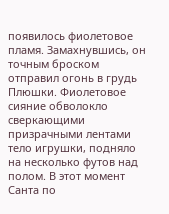появилось фиолетовое пламя. Замахнувшись, он точным броском отправил огонь в грудь Плюшки. Фиолетовое сияние обволокло сверкающими призрачными лентами тело игрушки, подняло на несколько футов над полом. В этот момент Санта по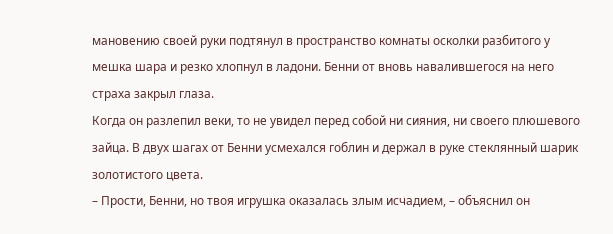мановению своей руки подтянул в пространство комнаты осколки разбитого у мешка шара и резко хлопнул в ладони. Бенни от вновь навалившегося на него страха закрыл глаза.
Когда он разлепил веки, то не увидел перед собой ни сияния, ни своего плюшевого зайца. В двух шагах от Бенни усмехался гоблин и держал в руке стеклянный шарик золотистого цвета.
– Прости, Бенни, но твоя игрушка оказалась злым исчадием, – объяснил он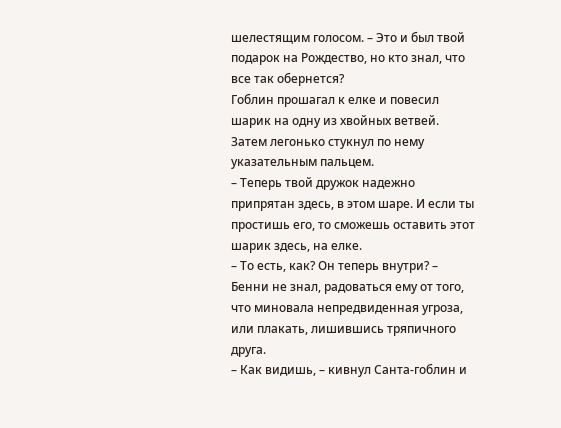шелестящим голосом. – Это и был твой подарок на Рождество, но кто знал, что все так обернется?
Гоблин прошагал к елке и повесил шарик на одну из хвойных ветвей. Затем легонько стукнул по нему указательным пальцем.
– Теперь твой дружок надежно припрятан здесь, в этом шаре. И если ты простишь его, то сможешь оставить этот шарик здесь, на елке.
– То есть, как? Он теперь внутри? – Бенни не знал, радоваться ему от того, что миновала непредвиденная угроза, или плакать, лишившись тряпичного друга.
– Как видишь, – кивнул Санта-гоблин и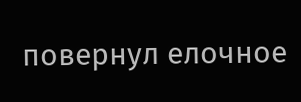повернул елочное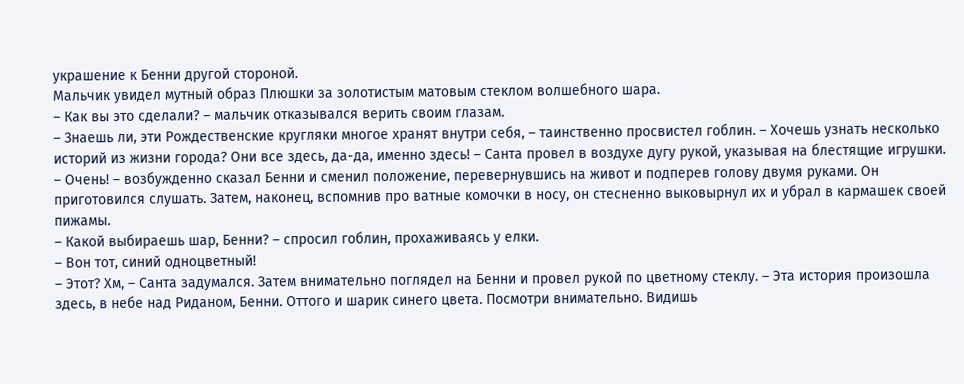украшение к Бенни другой стороной.
Мальчик увидел мутный образ Плюшки за золотистым матовым стеклом волшебного шара.
– Как вы это сделали? – мальчик отказывался верить своим глазам.
– Знаешь ли, эти Рождественские кругляки многое хранят внутри себя, – таинственно просвистел гоблин. – Хочешь узнать несколько историй из жизни города? Они все здесь, да-да, именно здесь! – Санта провел в воздухе дугу рукой, указывая на блестящие игрушки.
– Очень! – возбужденно сказал Бенни и сменил положение, перевернувшись на живот и подперев голову двумя руками. Он приготовился слушать. Затем, наконец, вспомнив про ватные комочки в носу, он стесненно выковырнул их и убрал в кармашек своей пижамы.
– Какой выбираешь шар, Бенни? – спросил гоблин, прохаживаясь у елки.
– Вон тот, синий одноцветный!
– Этот? Хм, – Санта задумался. Затем внимательно поглядел на Бенни и провел рукой по цветному стеклу. – Эта история произошла здесь, в небе над Риданом, Бенни. Оттого и шарик синего цвета. Посмотри внимательно. Видишь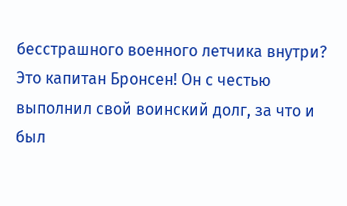бесстрашного военного летчика внутри? Это капитан Бронсен! Он с честью выполнил свой воинский долг, за что и был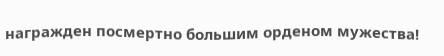награжден посмертно большим орденом мужества!